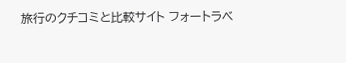旅行のクチコミと比較サイト フォートラベ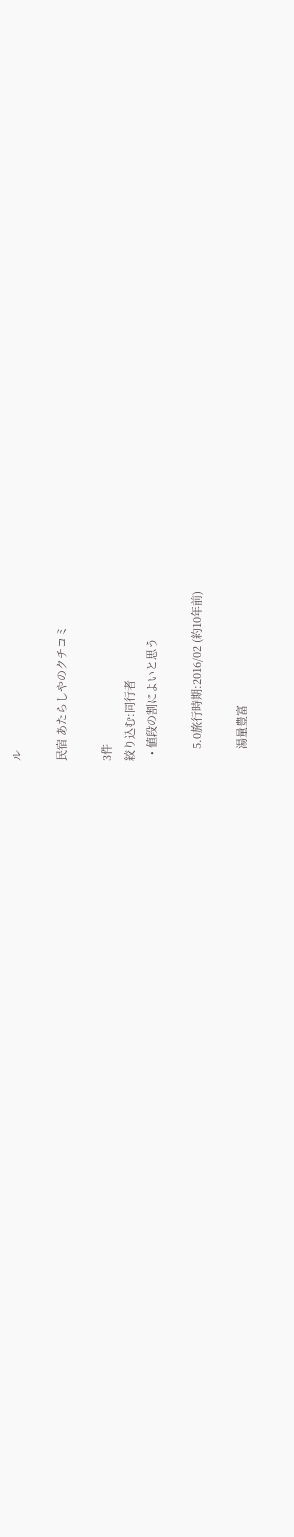ル

民宿 あたらしやのクチコミ

3件
絞り込む:同行者
  • 値段の割によいと思う

    5.0旅行時期:2016/02 (約10年前)

    湯量豊富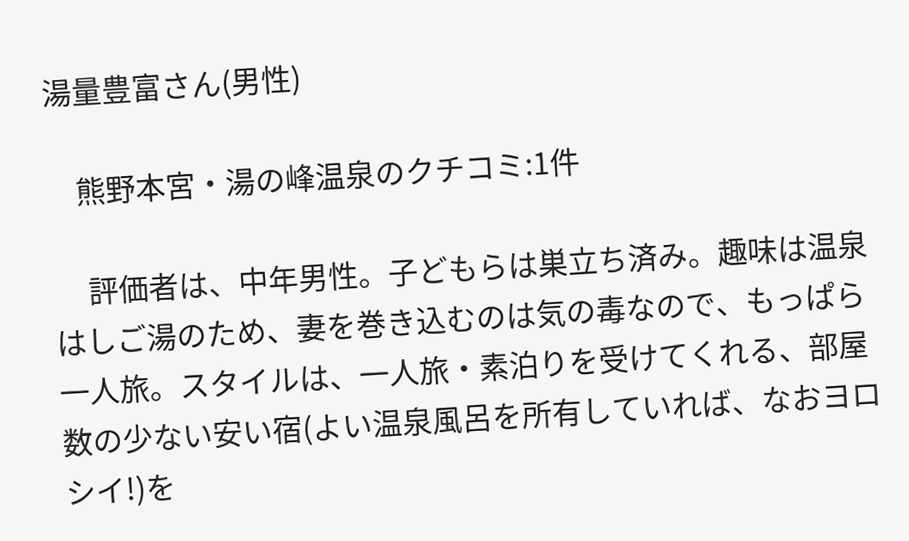湯量豊富さん(男性)

    熊野本宮・湯の峰温泉のクチコミ:1件

     評価者は、中年男性。子どもらは巣立ち済み。趣味は温泉はしご湯のため、妻を巻き込むのは気の毒なので、もっぱら一人旅。スタイルは、一人旅・素泊りを受けてくれる、部屋数の少ない安い宿(よい温泉風呂を所有していれば、なおヨロシイ!)を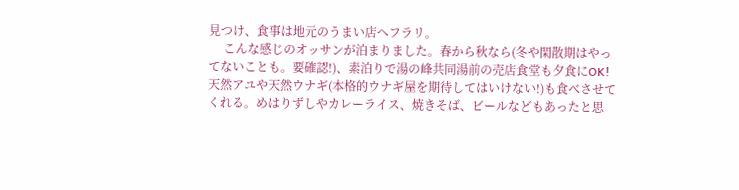見つけ、食事は地元のうまい店へフラリ。
     こんな感じのオッサンが泊まりました。春から秋なら(冬や閑散期はやってないことも。要確認!)、素泊りで湯の峰共同湯前の売店食堂も夕食にOK! 天然アユや天然ウナギ(本格的ウナギ屋を期待してはいけない!)も食べさせてくれる。めはりずしやカレーライス、焼きそば、ビールなどもあったと思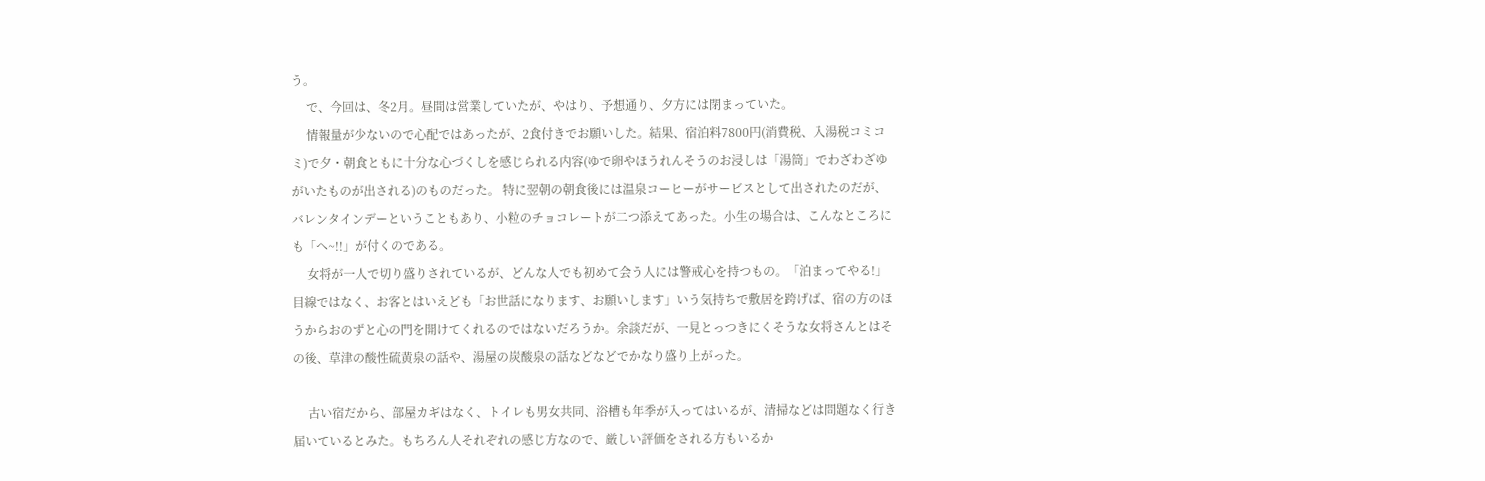う。
     で、今回は、冬2月。昼間は営業していたが、やはり、予想通り、夕方には閉まっていた。
     情報量が少ないので心配ではあったが、2食付きでお願いした。結果、宿泊料7800円(消費税、入湯税コミコミ)で夕・朝食ともに十分な心づくしを感じられる内容(ゆで卵やほうれんそうのお浸しは「湯筒」でわざわざゆがいたものが出される)のものだった。 特に翌朝の朝食後には温泉コーヒーがサービスとして出されたのだが、バレンタインデーということもあり、小粒のチョコレートが二つ添えてあった。小生の場合は、こんなところにも「へ~!!」が付くのである。
     女将が一人で切り盛りされているが、どんな人でも初めて会う人には警戒心を持つもの。「泊まってやる!」目線ではなく、お客とはいえども「お世話になります、お願いします」いう気持ちで敷居を跨げば、宿の方のほうからおのずと心の門を開けてくれるのではないだろうか。余談だが、一見とっつきにくそうな女将さんとはその後、草津の酸性硫黄泉の話や、湯屋の炭酸泉の話などなどでかなり盛り上がった。

     古い宿だから、部屋カギはなく、トイレも男女共同、浴槽も年季が入ってはいるが、清掃などは問題なく行き届いているとみた。もちろん人それぞれの感じ方なので、厳しい評価をされる方もいるか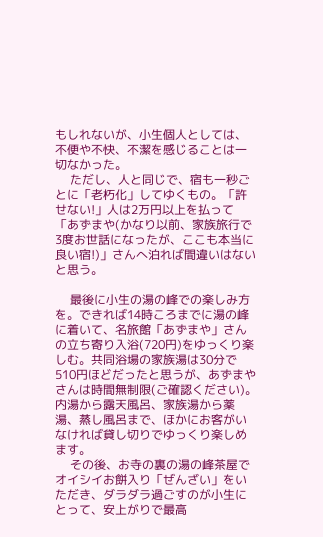もしれないが、小生個人としては、不便や不快、不潔を感じることは一切なかった。
     ただし、人と同じで、宿も一秒ごとに「老朽化」してゆくもの。「許せない!」人は2万円以上を払って「あずまや(かなり以前、家族旅行で3度お世話になったが、ここも本当に良い宿!)」さんへ泊れば間違いはないと思う。

     最後に小生の湯の峰での楽しみ方を。できれば14時ころまでに湯の峰に着いて、名旅館「あずまや」さんの立ち寄り入浴(720円)をゆっくり楽しむ。共同浴場の家族湯は30分で510円ほどだったと思うが、あずまやさんは時間無制限(ご確認ください)。内湯から露天風呂、家族湯から薬湯、蒸し風呂まで、ほかにお客がいなければ貸し切りでゆっくり楽しめます。
     その後、お寺の裏の湯の峰茶屋でオイシイお餅入り「ぜんざい」をいただき、ダラダラ過ごすのが小生にとって、安上がりで最高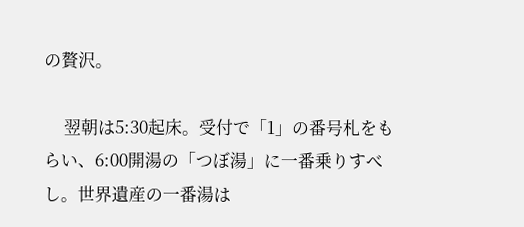の贅沢。

     翌朝は5:30起床。受付で「1」の番号札をもらい、6:00開湯の「つぼ湯」に一番乗りすべし。世界遺産の一番湯は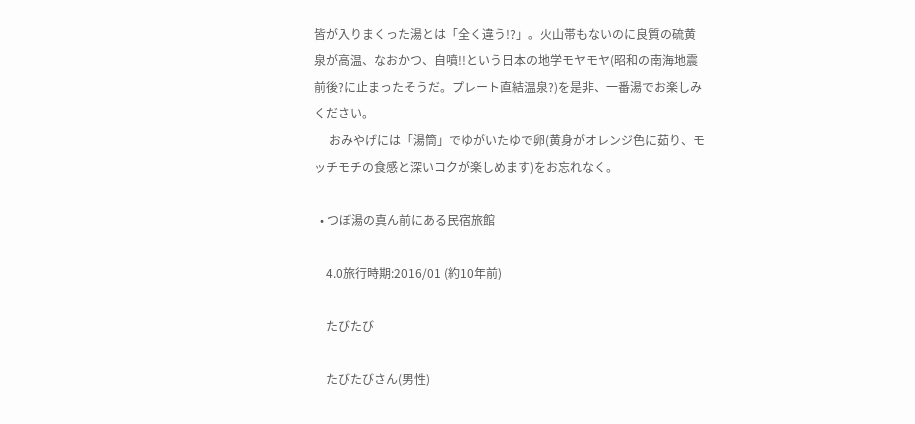皆が入りまくった湯とは「全く違う!?」。火山帯もないのに良質の硫黄泉が高温、なおかつ、自噴!!という日本の地学モヤモヤ(昭和の南海地震前後?に止まったそうだ。プレート直結温泉?)を是非、一番湯でお楽しみください。
     おみやげには「湯筒」でゆがいたゆで卵(黄身がオレンジ色に茹り、モッチモチの食感と深いコクが楽しめます)をお忘れなく。

  • つぼ湯の真ん前にある民宿旅館

    4.0旅行時期:2016/01 (約10年前)

    たびたび

    たびたびさん(男性)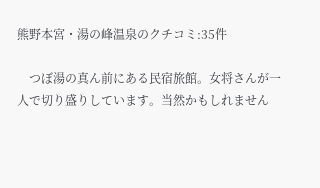熊野本宮・湯の峰温泉のクチコミ:35件

    つぼ湯の真ん前にある民宿旅館。女将さんが一人で切り盛りしています。当然かもしれません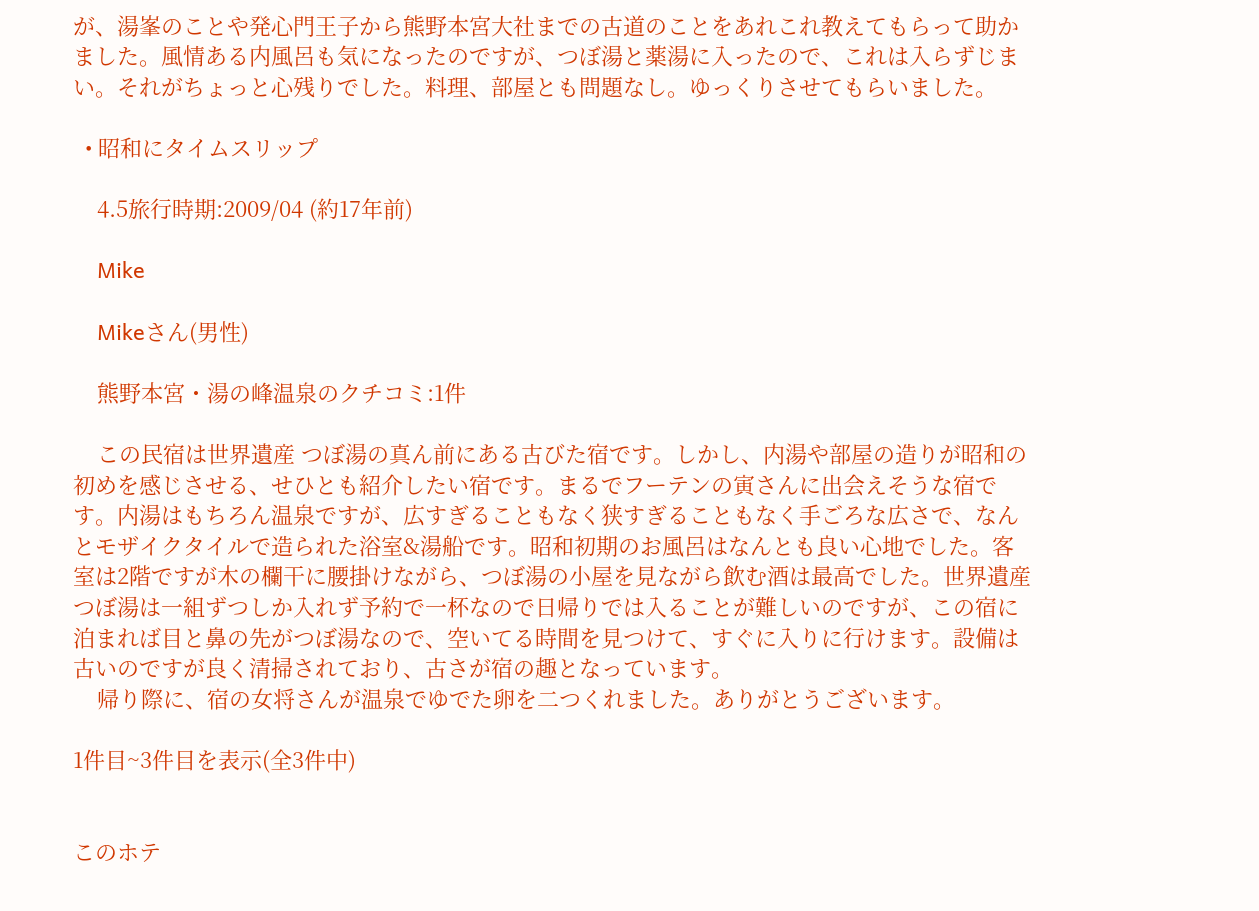が、湯峯のことや発心門王子から熊野本宮大社までの古道のことをあれこれ教えてもらって助かました。風情ある内風呂も気になったのですが、つぼ湯と薬湯に入ったので、これは入らずじまい。それがちょっと心残りでした。料理、部屋とも問題なし。ゆっくりさせてもらいました。

  • 昭和にタイムスリップ

    4.5旅行時期:2009/04 (約17年前)

    Mike

    Mikeさん(男性)

    熊野本宮・湯の峰温泉のクチコミ:1件

    この民宿は世界遺産 つぼ湯の真ん前にある古びた宿です。しかし、内湯や部屋の造りが昭和の初めを感じさせる、せひとも紹介したい宿です。まるでフーテンの寅さんに出会えそうな宿です。内湯はもちろん温泉ですが、広すぎることもなく狭すぎることもなく手ごろな広さで、なんとモザイクタイルで造られた浴室&湯船です。昭和初期のお風呂はなんとも良い心地でした。客室は2階ですが木の欄干に腰掛けながら、つぼ湯の小屋を見ながら飲む酒は最高でした。世界遺産 つぼ湯は一組ずつしか入れず予約で一杯なので日帰りでは入ることが難しいのですが、この宿に泊まれば目と鼻の先がつぼ湯なので、空いてる時間を見つけて、すぐに入りに行けます。設備は古いのですが良く清掃されており、古さが宿の趣となっています。
    帰り際に、宿の女将さんが温泉でゆでた卵を二つくれました。ありがとうございます。

1件目~3件目を表示(全3件中)


このホテ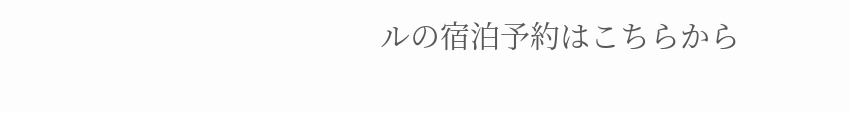ルの宿泊予約はこちらから